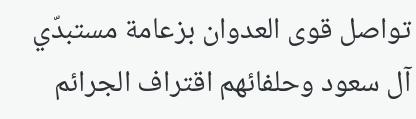تواصل قوى العدوان بزعامة مستبدّي آل سعود وحلفائهم اقتراف الجرائم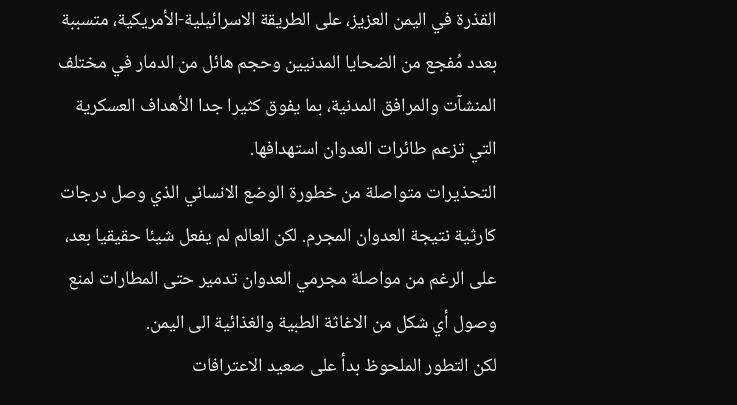القذرة في اليمن العزيز، على الطريقة الاسرائيلية-الأمريكية، متسببة بعدد مُفجع من الضحايا المدنيين وحجم هائل من الدمار في مختلف المنشآت والمرافق المدنية، بما يفوق كثيرا جدا الأهداف العسكرية التي تزعم طائرات العدوان استهدافها.
التحذيرات متواصلة من خطورة الوضع الانساني الذي وصل درجات كارثية نتيجة العدوان المجرم. لكن العالم لم يفعل شيئا حقيقيا بعد، على الرغم من مواصلة مجرمي العدوان تدمير حتى المطارات لمنع وصول أي شكل من الاغاثة الطبية والغذائية الى اليمن.
لكن التطور الملحوظ بدأ على صعيد الاعترافات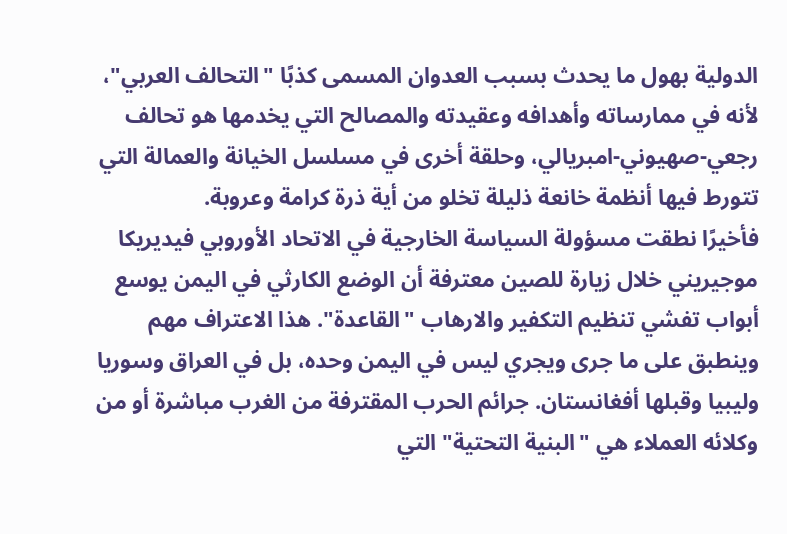الدولية بهول ما يحدث بسبب العدوان المسمى كذبًا "التحالف العربي"، لأنه في ممارساته وأهدافه وعقيدته والمصالح التي يخدمها هو تحالف رجعي-صهيوني-امبريالي، وحلقة أخرى في مسلسل الخيانة والعمالة التي تتورط فيها أنظمة خانعة ذليلة تخلو من أية ذرة كرامة وعروبة.
فأخيرًا نطقت مسؤولة السياسة الخارجية في الاتحاد الأوروبي فيديريكا موجيريني خلال زيارة للصين معترفة أن الوضع الكارثي في اليمن يوسع أبواب تفشي تنظيم التكفير والارهاب "القاعدة". هذا الاعتراف مهم وينطبق على ما جرى ويجري ليس في اليمن وحده، بل في العراق وسوريا وليبيا وقبلها أفغانستان. جرائم الحرب المقترفة من الغرب مباشرة أو من وكلائه العملاء هي "البنية التحتية" التي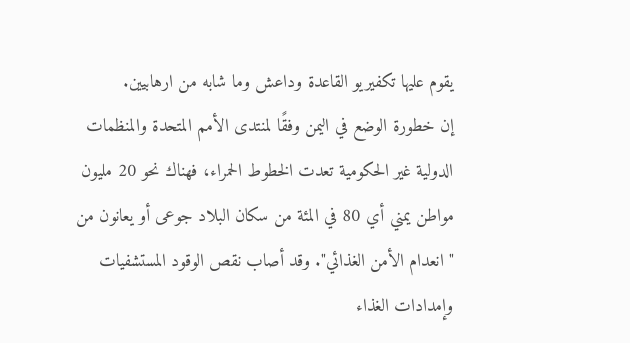يقوم عليها تكفيريو القاعدة وداعش وما شابه من ارهابيين.
إن خطورة الوضع في اليمن وفقًا لمنتدى الأمم المتحدة والمنظمات الدولية غير الحكومية تعدت الخطوط الحمراء، فهناك نحو 20 مليون مواطن يمني أي 80 في المئة من سكان البلاد جوعى أو يعانون من "انعدام الأمن الغذائي". وقد أصاب نقص الوقود المستشفيات وإمدادات الغذاء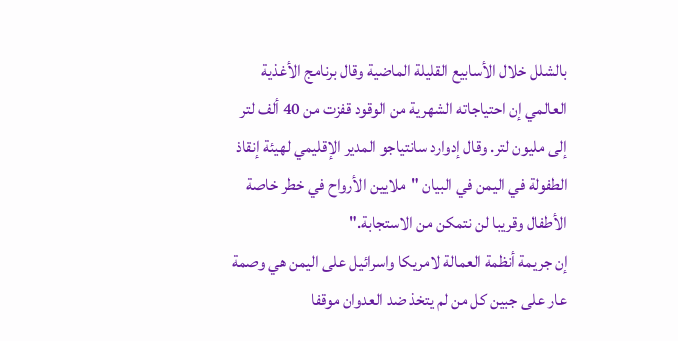بالشلل خلال الأسابيع القليلة الماضية وقال برنامج الأغذية العالمي إن احتياجاته الشهرية من الوقود قفزت من 40 ألف لتر إلى مليون لتر. وقال إدوارد سانتياجو المدير الإقليمي لهيئة إنقاذ الطفولة في اليمن في البيان "ملايين الأرواح في خطر خاصة الأطفال وقريبا لن نتمكن من الاستجابة."
إن جريمة أنظمة العمالة لامريكا واسرائيل على اليمن هي وصمة عار على جبين كل من لم يتخذ ضد العدوان موقفا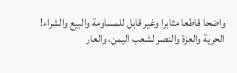واضحا قاطعا مثابرا وغير قابل للمساومة والبيع والشراء!
الحرية والعزة والنصر لشعب اليمن، والعار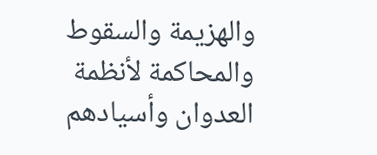والهزيمة والسقوط والمحاكمة لأنظمة العدوان وأسيادهم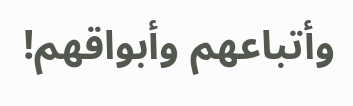وأتباعهم وأبواقهم!